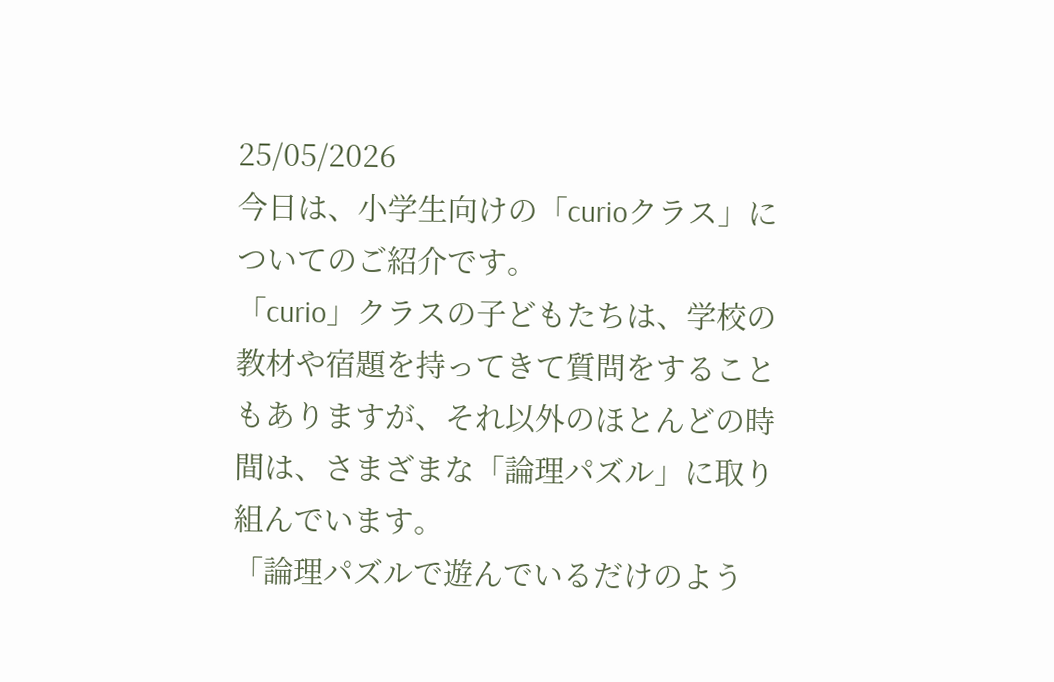25/05/2026
今日は、小学生向けの「curioクラス」についてのご紹介です。
「curio」クラスの子どもたちは、学校の教材や宿題を持ってきて質問をすることもありますが、それ以外のほとんどの時間は、さまざまな「論理パズル」に取り組んでいます。
「論理パズルで遊んでいるだけのよう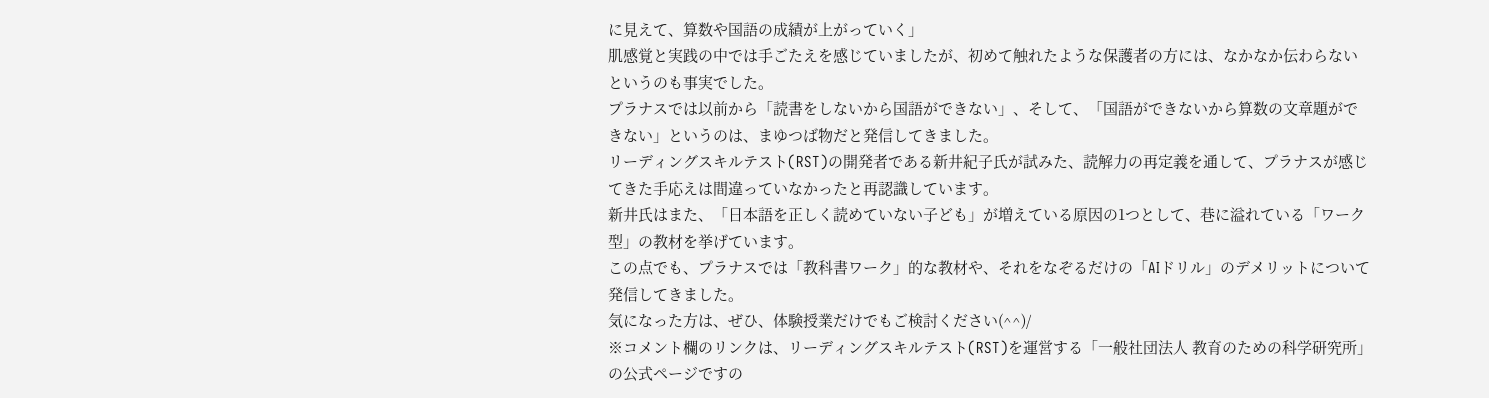に見えて、算数や国語の成績が上がっていく」
肌感覚と実践の中では手ごたえを感じていましたが、初めて触れたような保護者の方には、なかなか伝わらないというのも事実でした。
プラナスでは以前から「読書をしないから国語ができない」、そして、「国語ができないから算数の文章題ができない」というのは、まゆつば物だと発信してきました。
リーディングスキルテスト(RST)の開発者である新井紀子氏が試みた、読解力の再定義を通して、プラナスが感じてきた手応えは間違っていなかったと再認識しています。
新井氏はまた、「日本語を正しく読めていない子ども」が増えている原因の1つとして、巷に溢れている「ワーク型」の教材を挙げています。
この点でも、プラナスでは「教科書ワーク」的な教材や、それをなぞるだけの「AIドリル」のデメリットについて発信してきました。
気になった方は、ぜひ、体験授業だけでもご検討ください(^^)/
※コメント欄のリンクは、リーディングスキルテスト(RST)を運営する「一般社団法人 教育のための科学研究所」の公式ページですの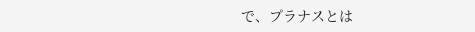で、プラナスとは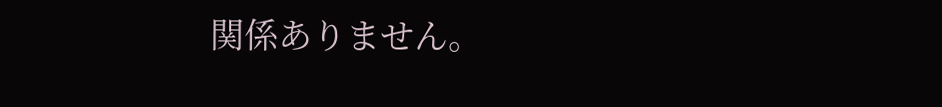関係ありません。